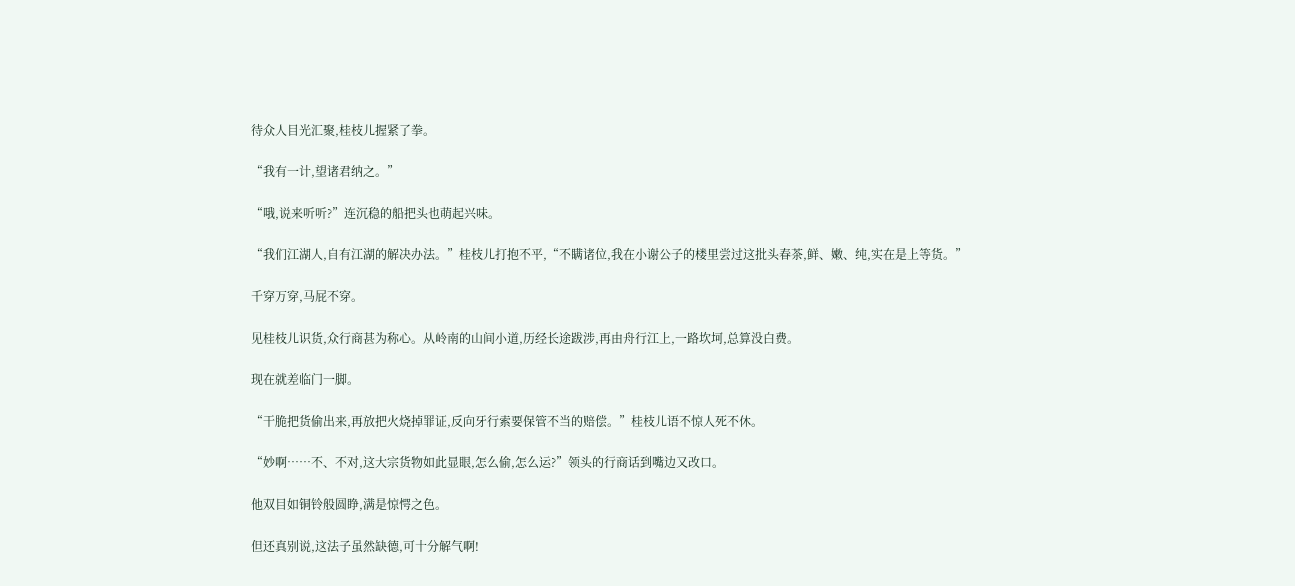待众人目光汇聚,桂枝儿握紧了拳。

“我有一计,望诸君纳之。”

“哦,说来听听?”连沉稳的船把头也萌起兴味。

“我们江湖人,自有江湖的解决办法。”桂枝儿打抱不平,“不瞒诸位,我在小谢公子的楼里尝过这批头春茶,鲜、嫩、纯,实在是上等货。”

千穿万穿,马屁不穿。

见桂枝儿识货,众行商甚为称心。从岭南的山间小道,历经长途跋涉,再由舟行江上,一路坎坷,总算没白费。

现在就差临门一脚。

“干脆把货偷出来,再放把火烧掉罪证,反向牙行索要保管不当的赔偿。”桂枝儿语不惊人死不休。

“妙啊……不、不对,这大宗货物如此显眼,怎么偷,怎么运?”领头的行商话到嘴边又改口。

他双目如铜铃般圆睁,满是惊愕之色。

但还真别说,这法子虽然缺德,可十分解气啊!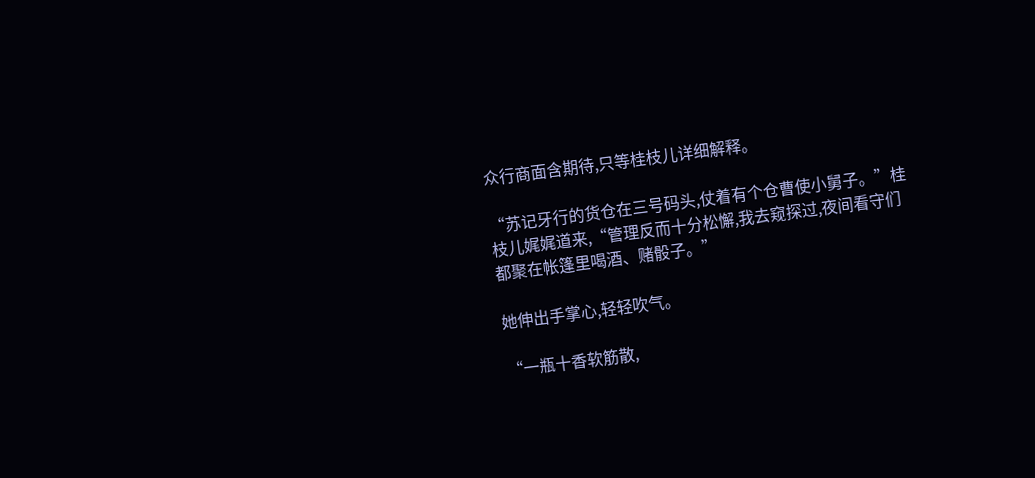众行商面含期待,只等桂枝儿详细解释。

“苏记牙行的货仓在三号码头,仗着有个仓曹使小舅子。”桂枝儿娓娓道来,“管理反而十分松懈,我去窥探过,夜间看守们都聚在帐篷里喝酒、赌骰子。”

她伸出手掌心,轻轻吹气。

“一瓶十香软筋散,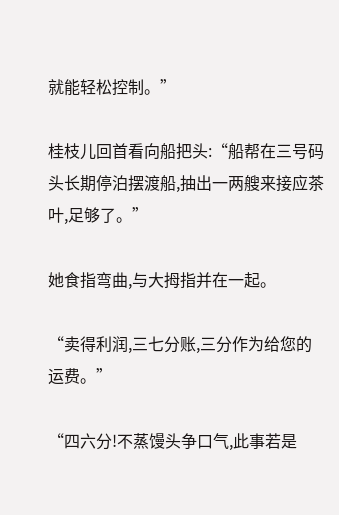就能轻松控制。”

桂枝儿回首看向船把头:“船帮在三号码头长期停泊摆渡船,抽出一两艘来接应茶叶,足够了。”

她食指弯曲,与大拇指并在一起。

“卖得利润,三七分账,三分作为给您的运费。”

“四六分!不蒸馒头争口气,此事若是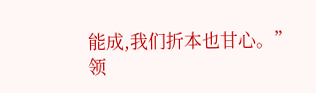能成,我们折本也甘心。”领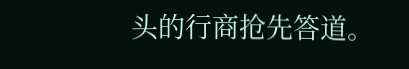头的行商抢先答道。